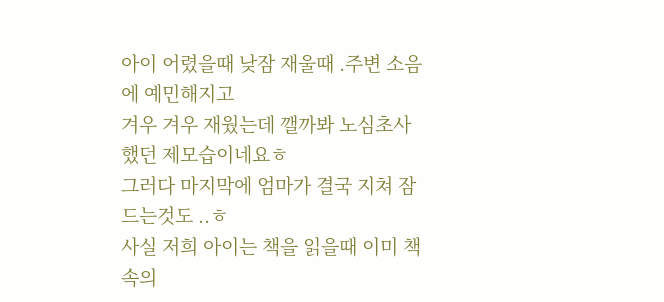아이 어렸을때 낮잠 재울때 .주변 소음에 예민해지고
겨우 겨우 재웠는데 깰까봐 노심초사 했던 제모습이네요ㅎ
그러다 마지막에 엄마가 결국 지쳐 잠드는것도 ..ㅎ
사실 저희 아이는 책을 읽을때 이미 책속의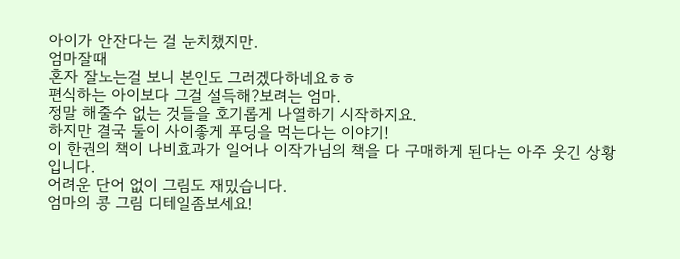아이가 안잔다는 걸 눈치챘지만.
엄마잘때
혼자 잘노는걸 보니 본인도 그러겠다하네요ㅎㅎ
편식하는 아이보다 그걸 설득해?보려는 엄마.
정말 해줄수 없는 것들을 호기롭게 나열하기 시작하지요.
하지만 결국 둘이 사이좋게 푸딩을 먹는다는 이야기!
이 한권의 책이 나비효과가 일어나 이작가님의 책을 다 구매하게 된다는 아주 웃긴 상황입니다.
어려운 단어 없이 그림도 재밌습니다.
엄마의 콩 그림 디테일좀보세요!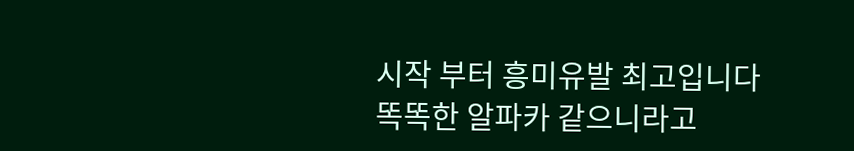시작 부터 흥미유발 최고입니다
똑똑한 알파카 같으니라고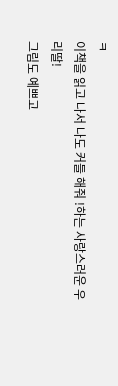ㅋ
이책을 읽고 나서 나도 커들 해줘 !하는 사랑스러운 우리딸!
그림도 예쁘고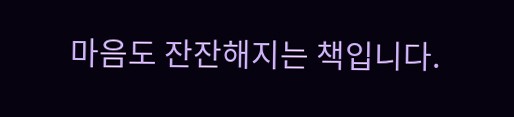마음도 잔잔해지는 책입니다.